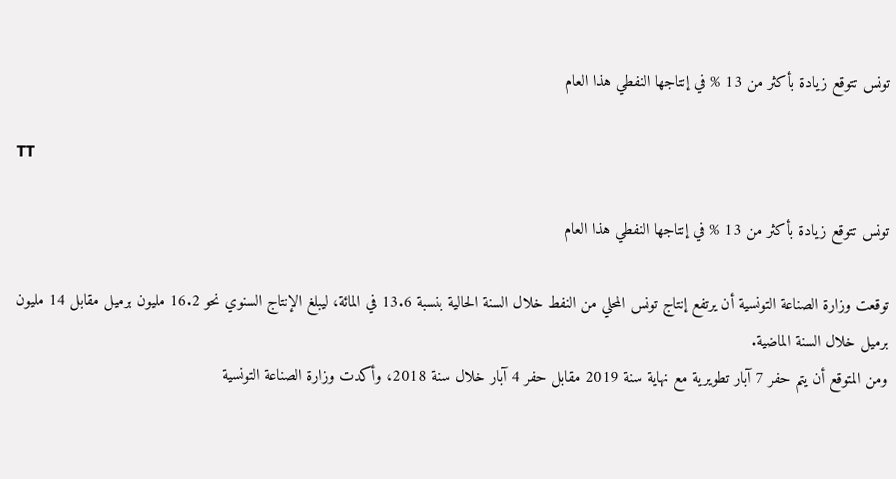تونس تتوقع زيادة بأكثر من 13 % في إنتاجها النفطي هذا العام

TT

تونس تتوقع زيادة بأكثر من 13 % في إنتاجها النفطي هذا العام

توقعت وزارة الصناعة التونسية أن يرتفع إنتاج تونس المحلي من النفط خلال السنة الحالية بنسبة 13.6 في المائة، ليبلغ الإنتاج السنوي نحو 16.2 مليون برميل مقابل 14 مليون برميل خلال السنة الماضية.
ومن المتوقع أن يتم حفر 7 آبار تطويرية مع نهاية سنة 2019 مقابل حفر 4 آبار خلال سنة 2018، وأكدت وزارة الصناعة التونسية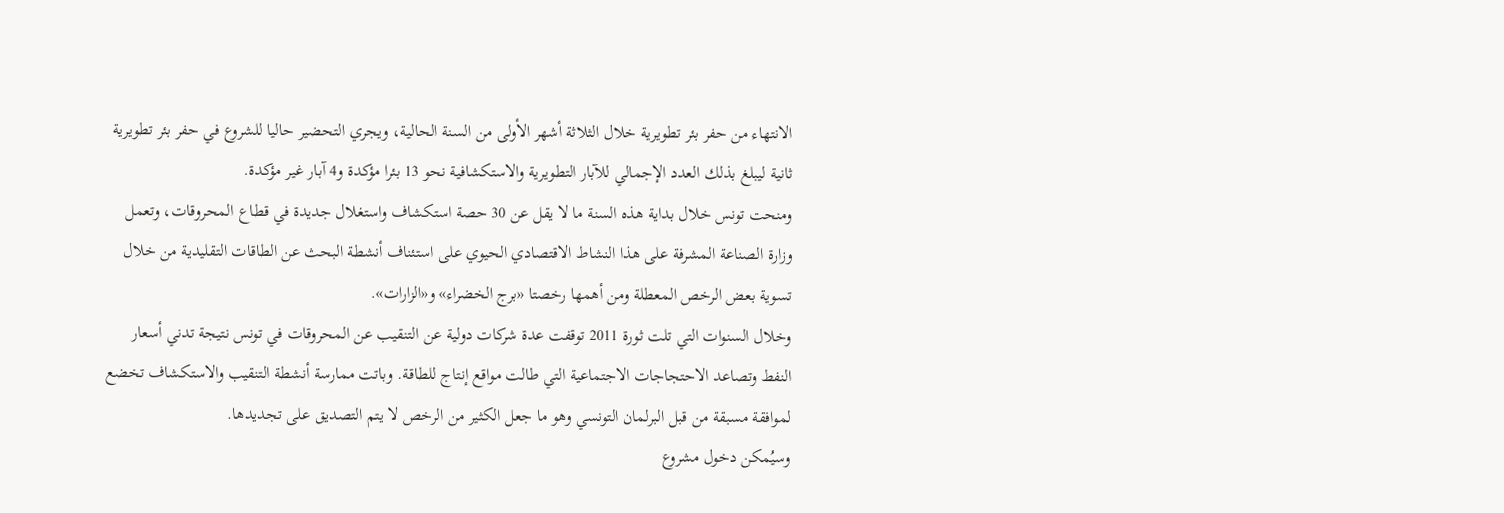الانتهاء من حفر بئر تطويرية خلال الثلاثة أشهر الأولى من السنة الحالية، ويجري التحضير حاليا للشروع في حفر بئر تطويرية ثانية ليبلغ بذلك العدد الإجمالي للآبار التطويرية والاستكشافية نحو 13 بئرا مؤكدة و4 آبار غير مؤكدة.
ومنحت تونس خلال بداية هذه السنة ما لا يقل عن 30 حصة استكشاف واستغلال جديدة في قطاع المحروقات، وتعمل وزارة الصناعة المشرفة على هذا النشاط الاقتصادي الحيوي على استئناف أنشطة البحث عن الطاقات التقليدية من خلال تسوية بعض الرخص المعطلة ومن أهمها رخصتا «برج الخضراء» و«الزارات».
وخلال السنوات التي تلت ثورة 2011 توقفت عدة شركات دولية عن التنقيب عن المحروقات في تونس نتيجة تدني أسعار النفط وتصاعد الاحتجاجات الاجتماعية التي طالت مواقع إنتاج للطاقة. وباتت ممارسة أنشطة التنقيب والاستكشاف تخضع لموافقة مسبقة من قبل البرلمان التونسي وهو ما جعل الكثير من الرخص لا يتم التصديق على تجديدها.
وسيُمكن دخول مشروع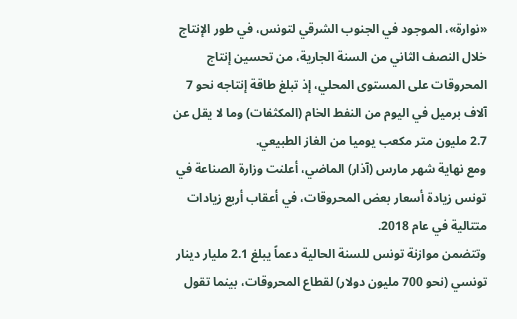«نوارة»، الموجود في الجنوب الشرقي لتونس، في طور الإنتاج خلال النصف الثاني من السنة الجارية، من تحسين إنتاج المحروقات على المستوى المحلي، إذ تبلغ طاقة إنتاجه نحو 7 آلاف برميل في اليوم من النفط الخام (المكثفات) وما لا يقل عن 2.7 مليون متر مكعب يوميا من الغاز الطبيعي.
ومع نهاية شهر مارس (آذار) الماضي، أعلنت وزارة الصناعة في تونس زيادة أسعار بعض المحروقات، في أعقاب أربع زيادات متتالية في عام 2018.
وتتضمن موازنة تونس للسنة الحالية دعماً يبلغ 2.1 مليار دينار تونسي (نحو 700 مليون دولار) لقطاع المحروقات، بينما تقول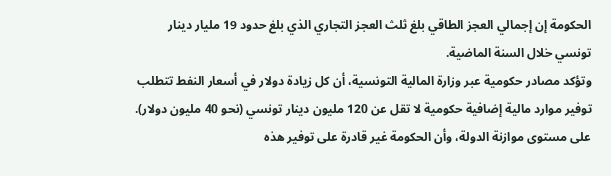الحكومة إن إجمالي العجز الطاقي بلغ ثلث العجز التجاري الذي بلغ حدود 19 مليار دينار تونسي خلال السنة الماضية.
وتؤكد مصادر حكومية عبر وزارة المالية التونسية، أن كل زيادة دولار في أسعار النفط تتطلب توفير موارد مالية إضافية حكومية لا تقل عن 120 مليون دينار تونسي (نحو 40 مليون دولار).
على مستوى موازنة الدولة، وأن الحكومة غير قادرة على توفير هذه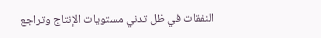النفقات في ظل تدني مستويات الإنتاج وتراجع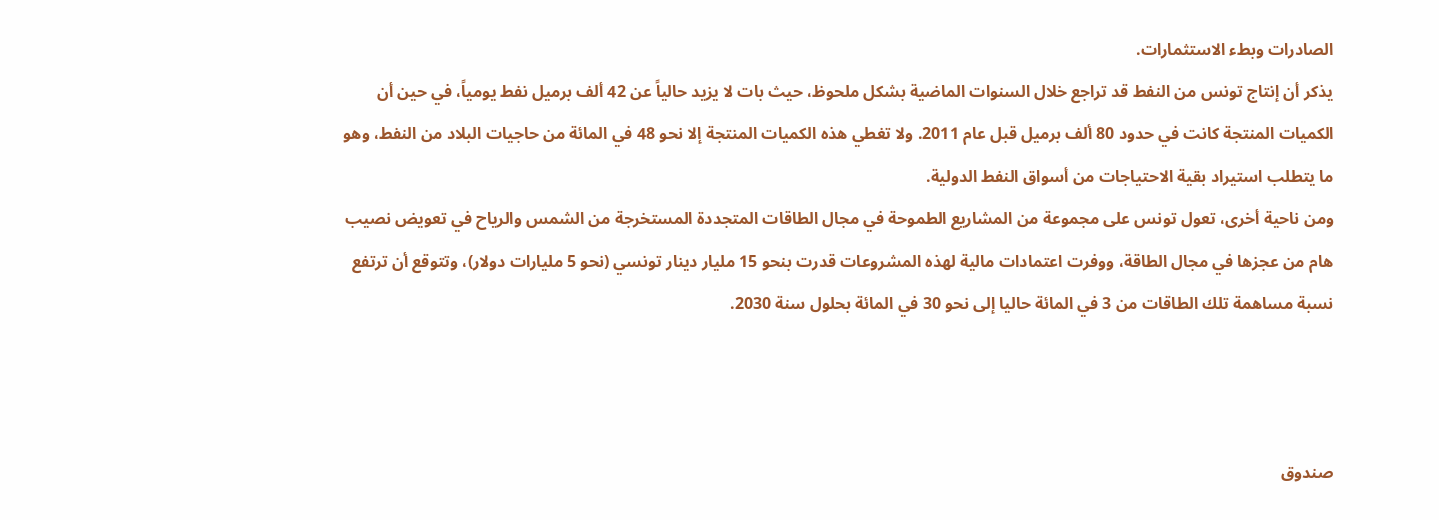الصادرات وبطء الاستثمارات.
يذكر أن إنتاج تونس من النفط قد تراجع خلال السنوات الماضية بشكل ملحوظ، حيث بات لا يزيد حالياً عن 42 ألف برميل نفط يومياً، في حين أن الكميات المنتجة كانت في حدود 80 ألف برميل قبل عام 2011. ولا تغطي هذه الكميات المنتجة إلا نحو 48 في المائة من حاجيات البلاد من النفط، وهو ما يتطلب استيراد بقية الاحتياجات من أسواق النفط الدولية.
ومن ناحية أخرى، تعول تونس على مجموعة من المشاريع الطموحة في مجال الطاقات المتجددة المستخرجة من الشمس والرياح في تعويض نصيب هام من عجزها في مجال الطاقة، ووفرت اعتمادات مالية لهذه المشروعات قدرت بنحو 15 مليار دينار تونسي (نحو 5 مليارات دولار)، وتتوقع أن ترتفع نسبة مساهمة تلك الطاقات من 3 في المائة حاليا إلى نحو 30 في المائة بحلول سنة 2030.



صندوق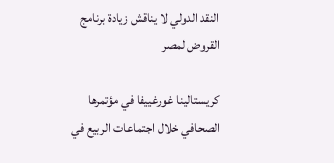النقد الدولي لا يناقش زيادة برنامج القروض لمصر

كريستالينا غورغييفا في مؤتمرها الصحافي خلال اجتماعات الربيع في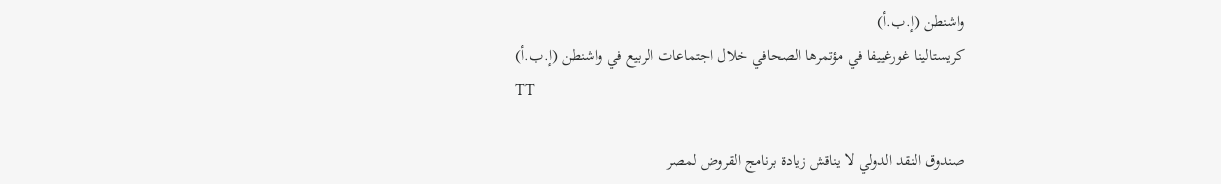واشنطن (إ.ب.أ)
كريستالينا غورغييفا في مؤتمرها الصحافي خلال اجتماعات الربيع في واشنطن (إ.ب.أ)
TT

صندوق النقد الدولي لا يناقش زيادة برنامج القروض لمصر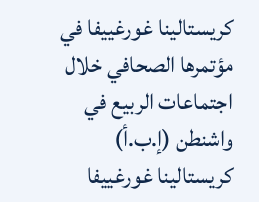كريستالينا غورغييفا في مؤتمرها الصحافي خلال اجتماعات الربيع في واشنطن (إ.ب.أ)
كريستالينا غورغييفا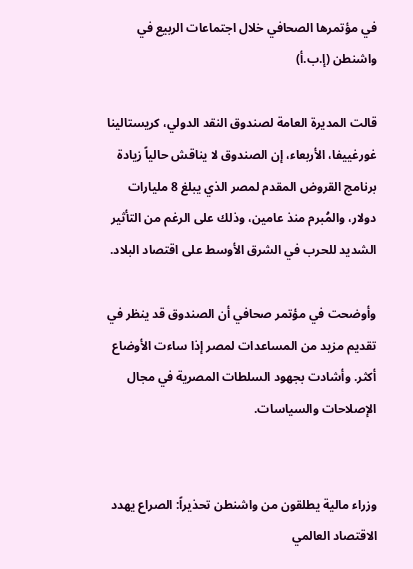في مؤتمرها الصحافي خلال اجتماعات الربيع في واشنطن (إ.ب.أ)

قالت المديرة العامة لصندوق النقد الدولي، كريستالينا غورغييفا، الأربعاء، إن الصندوق لا يناقش حالياً زيادة برنامج القروض المقدم لمصر الذي يبلغ 8 مليارات دولار، والمُبرم منذ عامين، وذلك على الرغم من التأثير الشديد للحرب في الشرق الأوسط على اقتصاد البلاد.

وأوضحت في مؤتمر صحافي أن الصندوق قد ينظر في تقديم مزيد من المساعدات لمصر إذا ساءت الأوضاع أكثر. وأشادت بجهود السلطات المصرية في مجال الإصلاحات والسياسات.


وزراء مالية يطلقون من واشنطن تحذيراً: الصراع يهدد الاقتصاد العالمي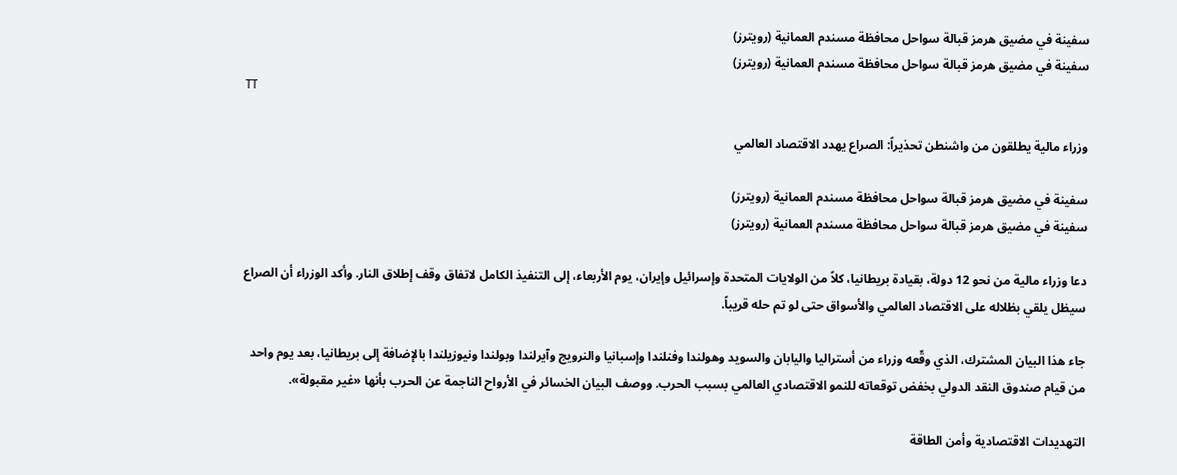سفينة في مضيق هرمز قبالة سواحل محافظة مسندم العمانية (رويترز)
سفينة في مضيق هرمز قبالة سواحل محافظة مسندم العمانية (رويترز)
TT

وزراء مالية يطلقون من واشنطن تحذيراً: الصراع يهدد الاقتصاد العالمي

سفينة في مضيق هرمز قبالة سواحل محافظة مسندم العمانية (رويترز)
سفينة في مضيق هرمز قبالة سواحل محافظة مسندم العمانية (رويترز)

دعا وزراء مالية من نحو 12 دولة، بقيادة بريطانيا، كلاً من الولايات المتحدة وإسرائيل وإيران، يوم الأربعاء، إلى التنفيذ الكامل لاتفاق وقف إطلاق النار. وأكد الوزراء أن الصراع سيظل يلقي بظلاله على الاقتصاد العالمي والأسواق حتى لو تم حله قريباً.

جاء هذا البيان المشترك، الذي وقّعه وزراء من أستراليا واليابان والسويد وهولندا وفنلندا وإسبانيا والنرويج وآيرلندا وبولندا ونيوزيلندا بالإضافة إلى بريطانيا، بعد يوم واحد من قيام صندوق النقد الدولي بخفض توقعاته للنمو الاقتصادي العالمي بسبب الحرب. ووصف البيان الخسائر في الأرواح الناجمة عن الحرب بأنها «غير مقبولة».

التهديدات الاقتصادية وأمن الطاقة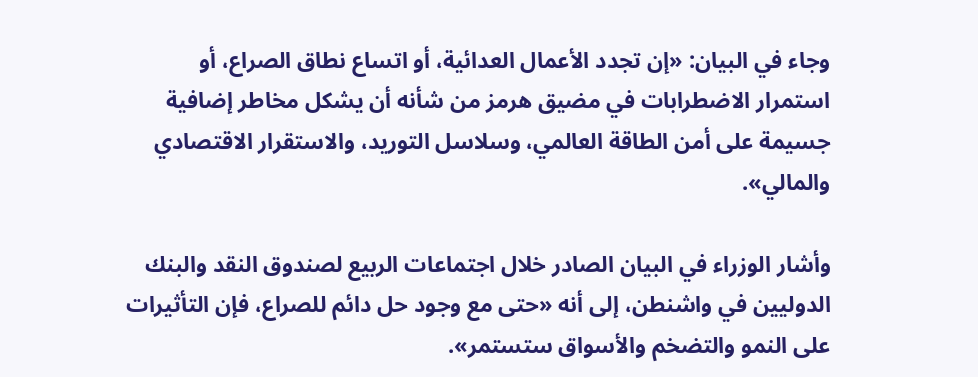وجاء في البيان: «إن تجدد الأعمال العدائية، أو اتساع نطاق الصراع، أو استمرار الاضطرابات في مضيق هرمز من شأنه أن يشكل مخاطر إضافية جسيمة على أمن الطاقة العالمي، وسلاسل التوريد، والاستقرار الاقتصادي والمالي».

وأشار الوزراء في البيان الصادر خلال اجتماعات الربيع لصندوق النقد والبنك الدوليين في واشنطن، إلى أنه «حتى مع وجود حل دائم للصراع، فإن التأثيرات على النمو والتضخم والأسواق ستستمر».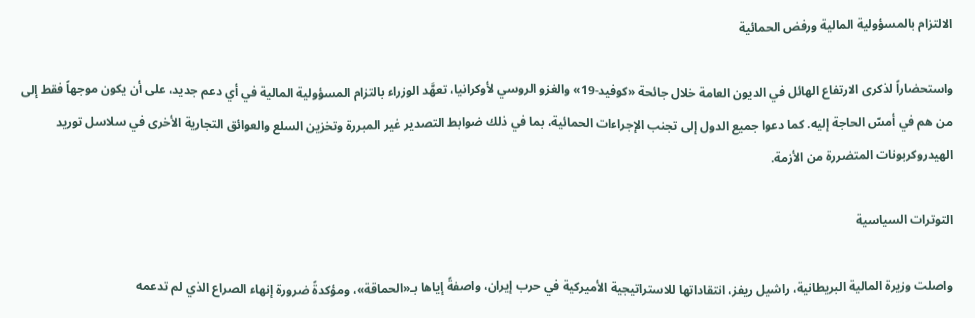الالتزام بالمسؤولية المالية ورفض الحمائية

واستحضاراً لذكرى الارتفاع الهائل في الديون العامة خلال جائحة «كوفيد-19» والغزو الروسي لأوكرانيا، تعهَّد الوزراء بالتزام المسؤولية المالية في أي دعم جديد، على أن يكون موجهاً فقط إلى من هم في أمسّ الحاجة إليه. كما دعوا جميع الدول إلى تجنب الإجراءات الحمائية، بما في ذلك ضوابط التصدير غير المبررة وتخزين السلع والعوائق التجارية الأخرى في سلاسل توريد الهيدروكربونات المتضررة من الأزمة.

التوترات السياسية

واصلت وزيرة المالية البريطانية، راشيل ريفز، انتقاداتها للاستراتيجية الأميركية في حرب إيران، واصفةً إياها بـ«الحماقة»، ومؤكدةً ضرورة إنهاء الصراع الذي لم تدعمه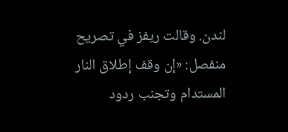لندن. وقالت ريفز في تصريح منفصل: «إن وقف إطلاق النار المستدام وتجنب ردود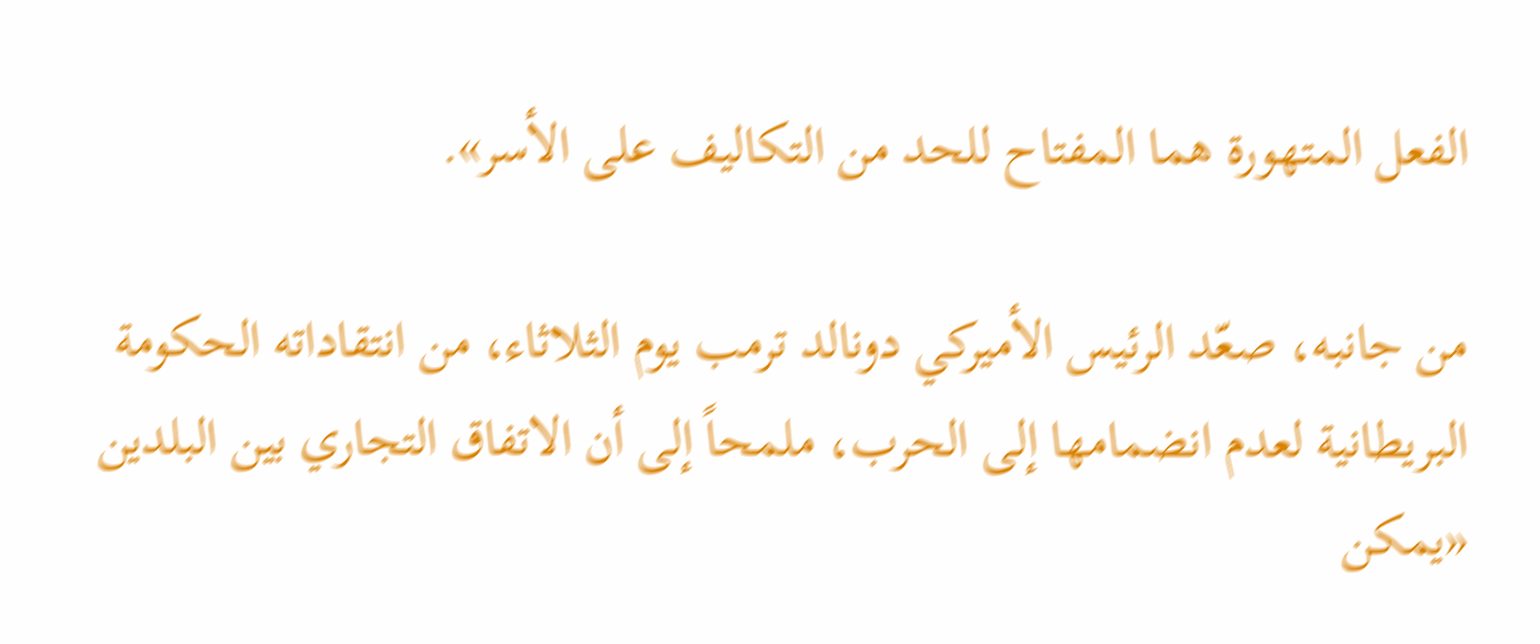الفعل المتهورة هما المفتاح للحد من التكاليف على الأسر».

من جانبه، صعّد الرئيس الأميركي دونالد ترمب يوم الثلاثاء، من انتقاداته الحكومة البريطانية لعدم انضمامها إلى الحرب، ملمحاً إلى أن الاتفاق التجاري بين البلدين «يمكن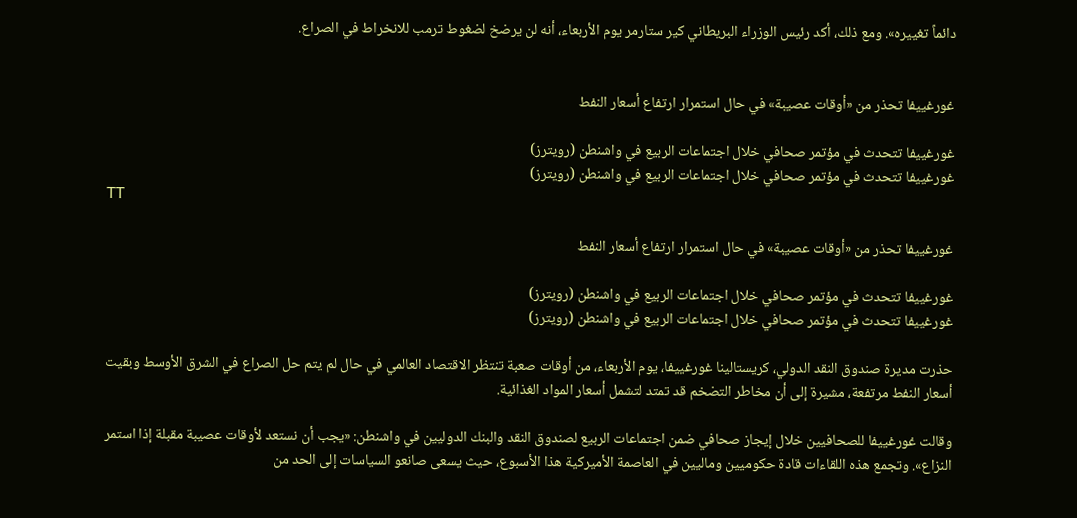دائماً تغييره». ومع ذلك، أكد رئيس الوزراء البريطاني كير ستارمر يوم الأربعاء، أنه لن يرضخ لضغوط ترمب للانخراط في الصراع.


غورغييفا تحذر من «أوقات عصيبة» في حال استمرار ارتفاع أسعار النفط

غورغييفا تتحدث في مؤتمر صحافي خلال اجتماعات الربيع في واشنطن (رويترز)
غورغييفا تتحدث في مؤتمر صحافي خلال اجتماعات الربيع في واشنطن (رويترز)
TT

غورغييفا تحذر من «أوقات عصيبة» في حال استمرار ارتفاع أسعار النفط

غورغييفا تتحدث في مؤتمر صحافي خلال اجتماعات الربيع في واشنطن (رويترز)
غورغييفا تتحدث في مؤتمر صحافي خلال اجتماعات الربيع في واشنطن (رويترز)

حذرت مديرة صندوق النقد الدولي، كريستالينا غورغييفا، يوم الأربعاء، من أوقات صعبة تنتظر الاقتصاد العالمي في حال لم يتم حل الصراع في الشرق الأوسط وبقيت أسعار النفط مرتفعة، مشيرة إلى أن مخاطر التضخم قد تمتد لتشمل أسعار المواد الغذائية.

وقالت غورغييفا للصحافيين خلال إيجاز صحافي ضمن اجتماعات الربيع لصندوق النقد والبنك الدوليين في واشنطن: «يجب أن نستعد لأوقات عصيبة مقبلة إذا استمر النزاع». وتجمع هذه اللقاءات قادة حكوميين وماليين في العاصمة الأميركية هذا الأسبوع، حيث يسعى صانعو السياسات إلى الحد من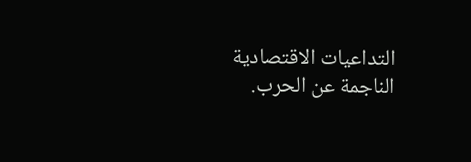التداعيات الاقتصادية الناجمة عن الحرب.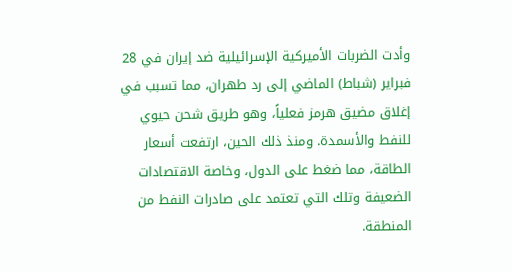وأدت الضربات الأميركية الإسرائيلية ضد إيران في 28 فبراير (شباط) الماضي إلى رد طهران، مما تسبب في إغلاق مضيق هرمز فعلياً، وهو طريق شحن حيوي للنفط والأسمدة. ومنذ ذلك الحين، ارتفعت أسعار الطاقة، مما ضغط على الدول، وخاصة الاقتصادات الضعيفة وتلك التي تعتمد على صادرات النفط من المنطقة.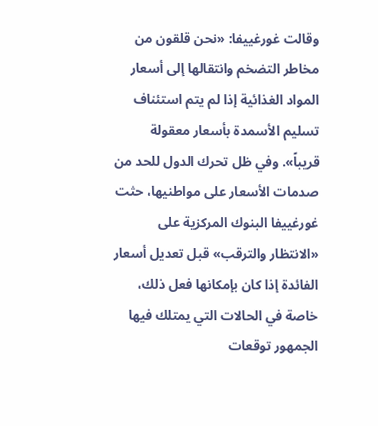وقالت غورغييفا: «نحن قلقون من مخاطر التضخم وانتقالها إلى أسعار المواد الغذائية إذا لم يتم استئناف تسليم الأسمدة بأسعار معقولة قريباً». وفي ظل تحرك الدول للحد من صدمات الأسعار على مواطنيها، حثت غورغييفا البنوك المركزية على «الانتظار والترقب» قبل تعديل أسعار الفائدة إذا كان بإمكانها فعل ذلك، خاصة في الحالات التي يمتلك فيها الجمهور توقعات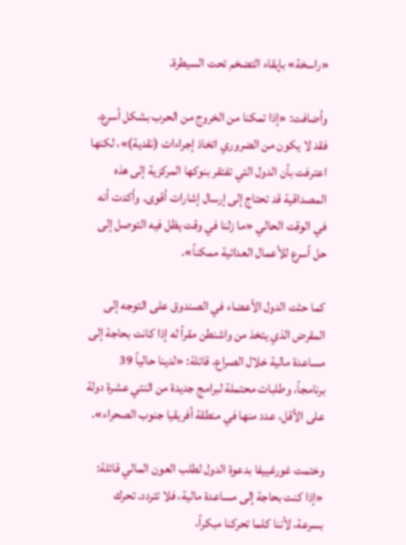«راسخة» بإبقاء التضخم تحت السيطرة.

وأضافت: «إذا تمكنا من الخروج من الحرب بشكل أسرع، فقد لا يكون من الضروري اتخاذ إجراءات (نقدية)»، لكنها اعترفت بأن الدول التي تفتقر بنوكها المركزية إلى هذه المصداقية قد تحتاج إلى إرسال إشارات أقوى. وأكدت أنه في الوقت الحالي «ما زلنا في وقت يظل فيه التوصل إلى حل أسرع للأعمال العدائية ممكناً».

كما حثت الدول الأعضاء في الصندوق على التوجه إلى المقرض الذي يتخذ من واشنطن مقراً له إذا كانت بحاجة إلى مساعدة مالية خلال الصراع، قائلة: «لدينا حالياً 39 برنامجاً، وطلبات محتملة لبرامج جديدة من اثنتي عشرة دولة على الأقل، عدد منها في منطقة أفريقيا جنوب الصحراء».

وختمت غورغييفا بدعوة الدول لطلب العون المالي قائلة: «إذا كنت بحاجة إلى مساعدة مالية، فلا تتردد. تحرك بسرعة، لأننا كلما تحركنا مبكراً،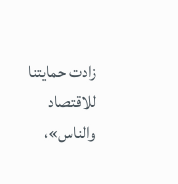زادت حمايتنا للاقتصاد والناس»،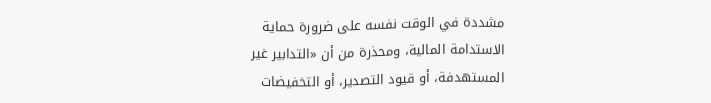مشددة في الوقت نفسه على ضرورة حماية الاستدامة المالية، ومحذرة من أن «التدابير غير المستهدفة، أو قيود التصدير، أو التخفيضات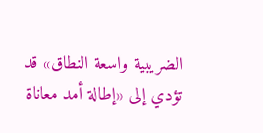الضريبية واسعة النطاق» قد تؤدي إلى «إطالة أمد معاناة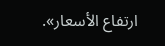ارتفاع الأسعار».